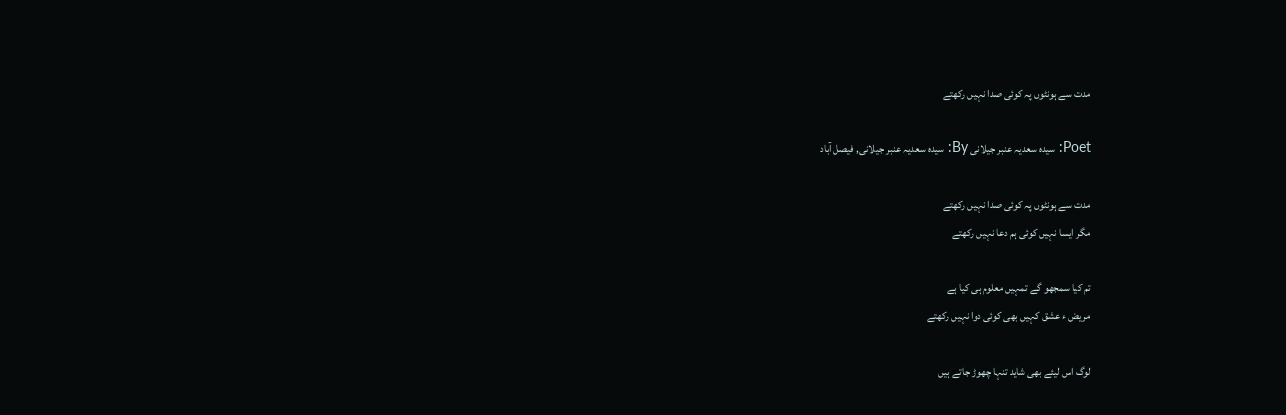مدت سے ہونٹوں پہ کوئی صدا نہیں رکھتے

Poet: سیدہ سعدیہ عنبر جیلانی By: سیدہ سعدیہ عنبر جیلانی, فیصل آباد

مدت سے ہونٹوں پہ کوئی صدا نہیں رکھتے
مگر ایسا نہیں کوئی ہم دعا نہیں رکھتے

تم کیا سمجھو گے تمہیں معلوم ہی کیا ہے
مریض ء عشق کہیں بھی کوئی دوا نہیں رکھتے

لوگ اس لیئے بھی شاید تنہا چھوڑ جاتے ہیں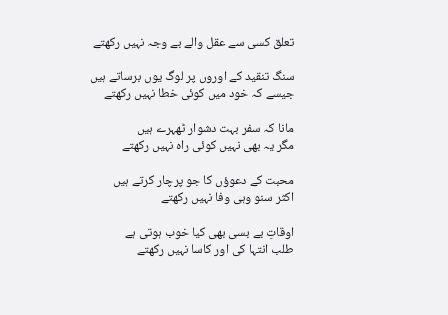تعلق کسی سے عقل والے بے وجہ نہیں رکھتے

سنگ تنقید کے اوروں پر لوگ یوں برساتے ہیں
جیسے کہ خود میں کوئی خطا نہیں رکھتے

مانا کہ سفر بہت دشوار ٹھہرے ہیں
مگر یہ بھی نہیں کوئی راہ نہیں رکھتے

محبت کے دعوؤں کا جو پرچار کرتے ہیں
اکثر سنو وہی وفا نہیں رکھتے

اوقاتِ بے بسی بھی کیا خوب ہوتی ہے
طلب انتہا کی اور کاسا نہیں رکھتے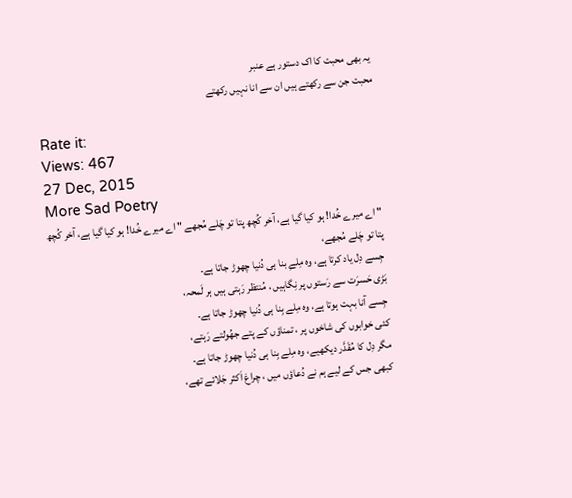یہ بھی محبت کا اک دستور ہے عنبر
محبت جن سے رکھتے ہیں ان سے انا نہیں رکھتے

Rate it:
Views: 467
27 Dec, 2015
More Sad Poetry
" اے میرے خُدا! ہو کیا گیا ہے، آخر کُچھ پتا تو چَلے مُجھے " اے میرے خُدا! ہو کیا گیا ہے، آخر کُچھ پتا تو چَلے مُجھے،
جِسے دِل یاد کرتا ہے، وہ مِلےِ بنا ہی دُنیا چھوڑ جاتا ہے۔
بَڑی حَسرَت سے رَستوں پر نِگاہیں ، مُنتظر رَہتی ہیں ہر لَمحہ،
جِسے آنا بہت ہوتا ہے، وہ مِلے بِنا ہی دُنیا چھوڑ جاتا ہے۔
کئی خوابوں کی شاخوں پر ، تمناؤں کے پتے جھُولتے رَہتے،
مگر دِل کا مُقَدَّر دیکھیے، وہ مِلے بِنا ہی دُنیا چھوڑ جاتا ہے۔
کبھی جس کے لیے ہم نے دُعاؤں میں ، چراغ اَکثر جَلائے تھے،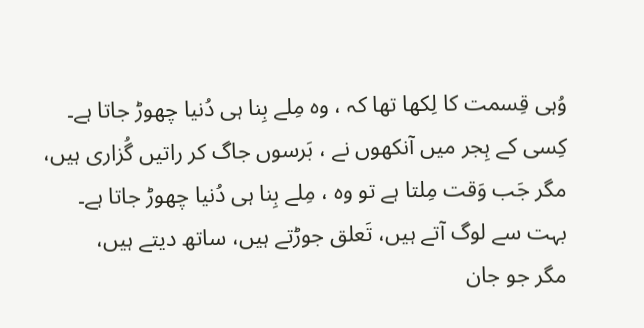وُہی قِسمت کا لِکھا تھا کہ ، وہ مِلے بِنا ہی دُنیا چھوڑ جاتا ہے۔
کِسی کے ہِجر میں آنکھوں نے ، بَرسوں جاگ کر راتیں گُزاری ہیں،
مگر جَب وَقت مِلتا ہے تو وہ ، مِلے بِنا ہی دُنیا چھوڑ جاتا ہے۔
بہت سے لوگ آتے ہیں، تَعلق جوڑتے ہیں، ساتھ دیتے ہیں،
مگر جو جان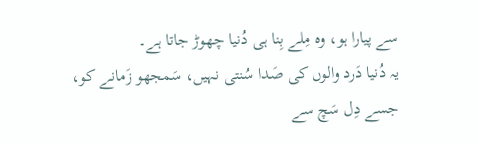سے پیارا ہو، وہ مِلے بِنا ہی دُنیا چھوڑ جاتا ہے۔
یہ دُنیا دَرد والوں کی صَدا سُنتی نہیں، سَمجھو زَمانے کو،
جسے دِل سَچ سے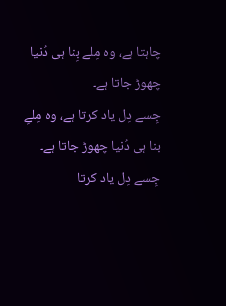چاہتا ہے، وہ مِلے بِنا ہی دُنیا چھوڑ جاتا ہے۔
جِسے دِل یاد کرتا ہے، وہ مِلےِ بنا ہی دُنیا چھوڑ جاتا ہے۔
جِسے دِل یاد کرتا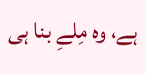ہے، وہ مِلےِ بنا ہی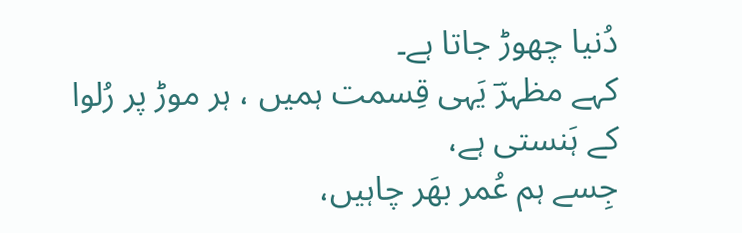دُنیا چھوڑ جاتا ہے۔
کہے مظہرؔ یَہی قِسمت ہمیں ، ہر موڑ پر رُلوا کے ہَنستی ہے،
جِسے ہم عُمر بھَر چاہیں،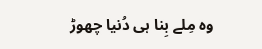وہ مِلے بِنا ہی دُنیا چھوڑ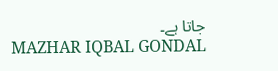جاتا ہے۔
MAZHAR IQBAL GONDAL